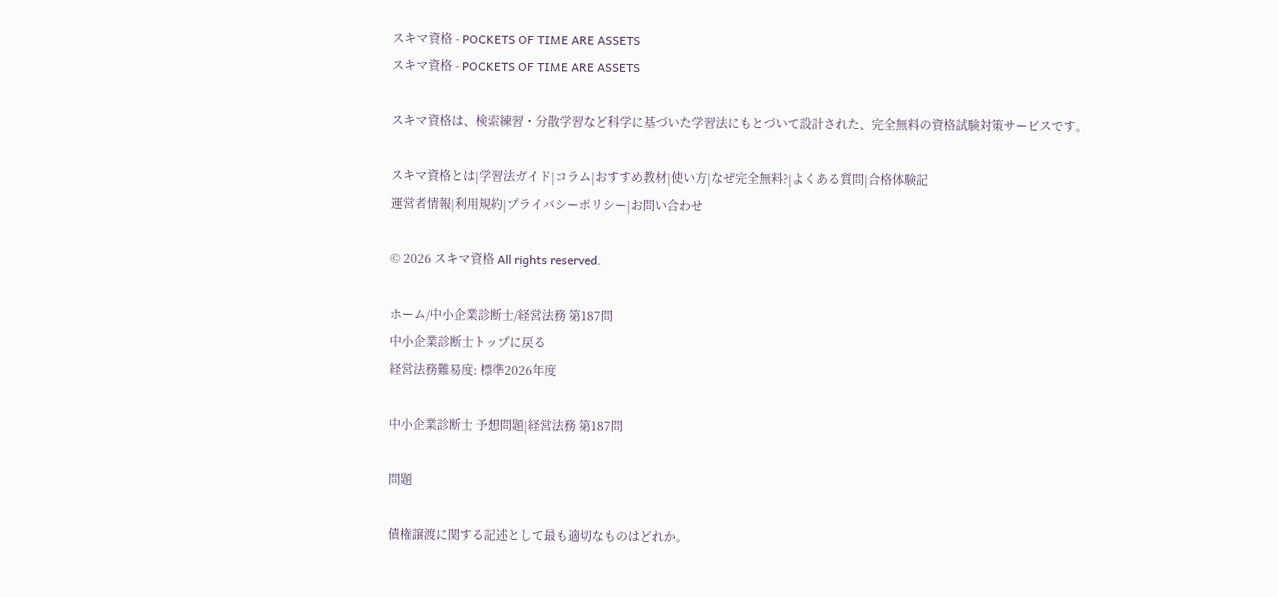スキマ資格 - POCKETS OF TIME ARE ASSETS
スキマ資格 - POCKETS OF TIME ARE ASSETS

スキマ資格は、検索練習・分散学習など科学に基づいた学習法にもとづいて設計された、完全無料の資格試験対策サービスです。

スキマ資格とは|学習法ガイド|コラム|おすすめ教材|使い方|なぜ完全無料?|よくある質問|合格体験記
運営者情報|利用規約|プライバシーポリシー|お問い合わせ

© 2026 スキマ資格 All rights reserved.

ホーム/中小企業診断士/経営法務 第187問
中小企業診断士トップに戻る
経営法務難易度: 標準2026年度

中小企業診断士 予想問題|経営法務 第187問

問題

債権譲渡に関する記述として最も適切なものはどれか。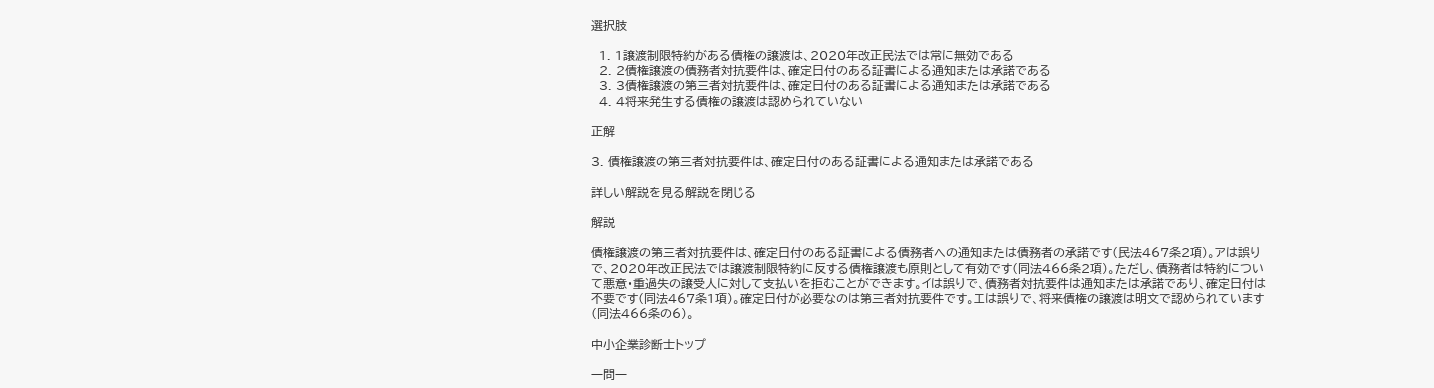選択肢

  1. 1譲渡制限特約がある債権の譲渡は、2020年改正民法では常に無効である
  2. 2債権譲渡の債務者対抗要件は、確定日付のある証書による通知または承諾である
  3. 3債権譲渡の第三者対抗要件は、確定日付のある証書による通知または承諾である
  4. 4将来発生する債権の譲渡は認められていない

正解

3. 債権譲渡の第三者対抗要件は、確定日付のある証書による通知または承諾である

詳しい解説を見る解説を閉じる

解説

債権譲渡の第三者対抗要件は、確定日付のある証書による債務者への通知または債務者の承諾です(民法467条2項)。アは誤りで、2020年改正民法では譲渡制限特約に反する債権譲渡も原則として有効です(同法466条2項)。ただし、債務者は特約について悪意・重過失の譲受人に対して支払いを拒むことができます。イは誤りで、債務者対抗要件は通知または承諾であり、確定日付は不要です(同法467条1項)。確定日付が必要なのは第三者対抗要件です。エは誤りで、将来債権の譲渡は明文で認められています(同法466条の6)。

中小企業診断士トップ

一問一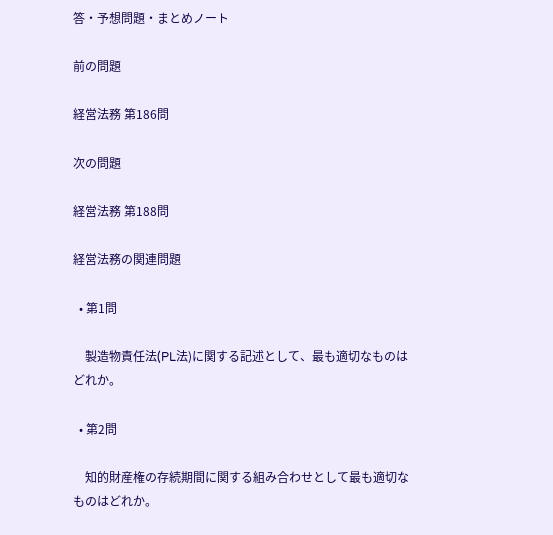答・予想問題・まとめノート

前の問題

経営法務 第186問

次の問題

経営法務 第188問

経営法務の関連問題

  • 第1問

    製造物責任法(PL法)に関する記述として、最も適切なものはどれか。

  • 第2問

    知的財産権の存続期間に関する組み合わせとして最も適切なものはどれか。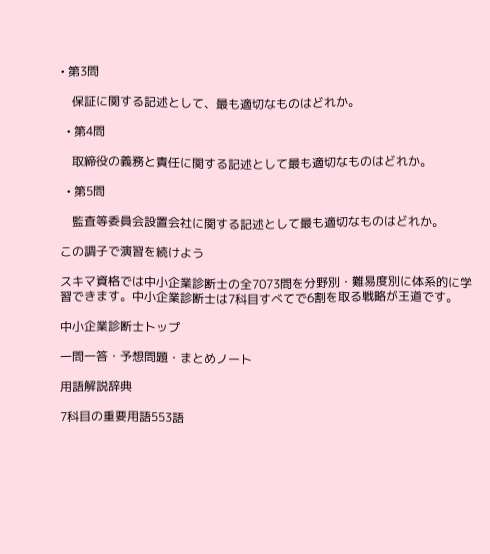• 第3問

    保証に関する記述として、最も適切なものはどれか。

  • 第4問

    取締役の義務と責任に関する記述として最も適切なものはどれか。

  • 第5問

    監査等委員会設置会社に関する記述として最も適切なものはどれか。

この調子で演習を続けよう

スキマ資格では中小企業診断士の全7073問を分野別・難易度別に体系的に学習できます。中小企業診断士は7科目すべてで6割を取る戦略が王道です。

中小企業診断士トップ

一問一答・予想問題・まとめノート

用語解説辞典

7科目の重要用語553語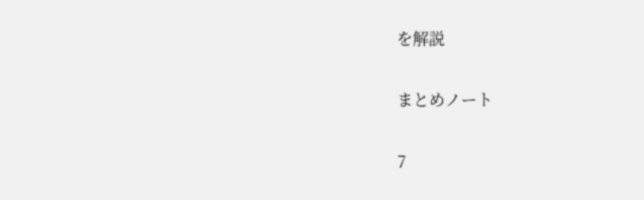を解説

まとめノート

7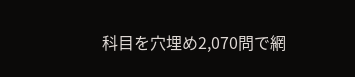科目を穴埋め2,070問で網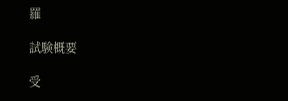羅

試験概要

受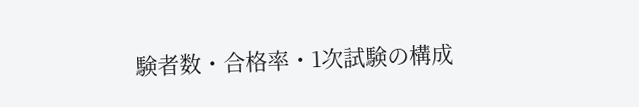験者数・合格率・1次試験の構成